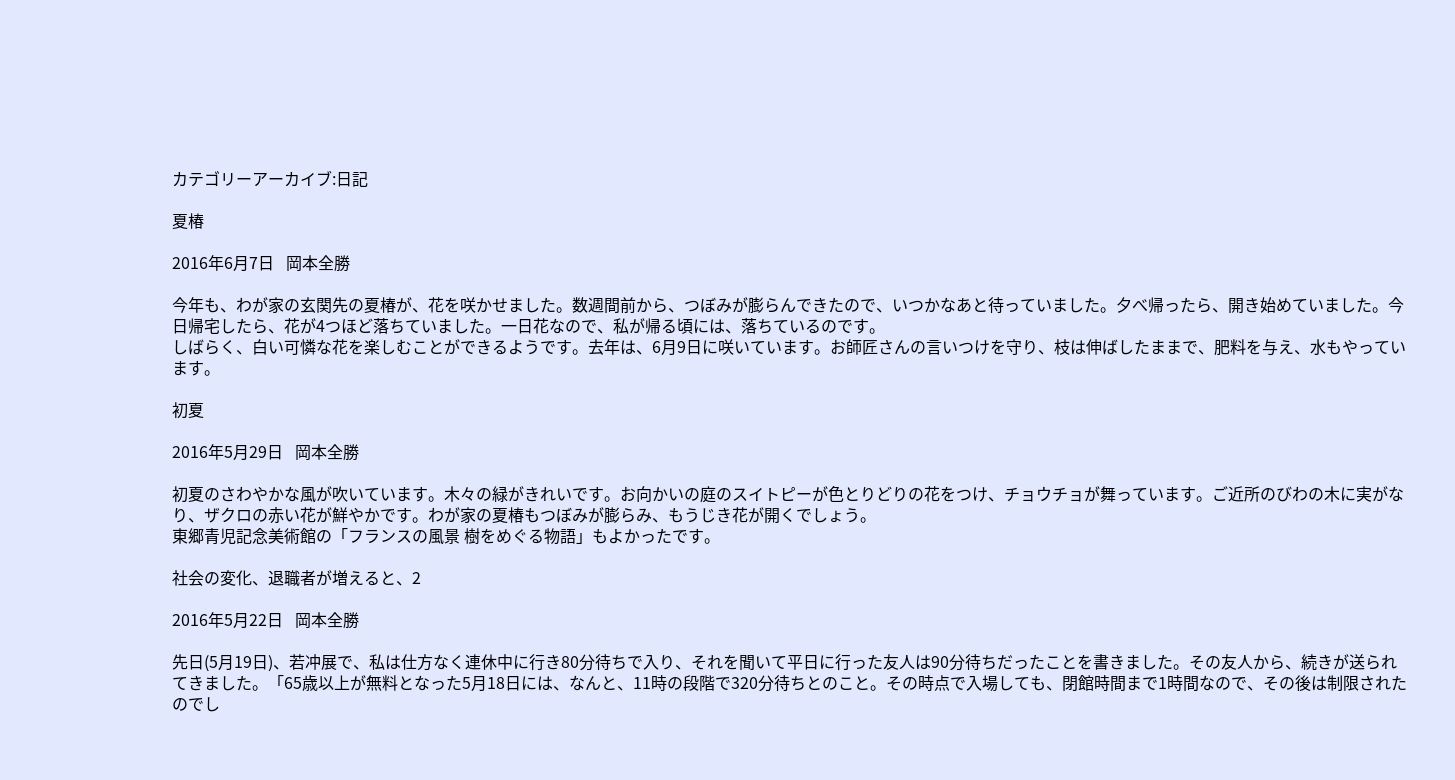カテゴリーアーカイブ:日記

夏椿

2016年6月7日   岡本全勝

今年も、わが家の玄関先の夏椿が、花を咲かせました。数週間前から、つぼみが膨らんできたので、いつかなあと待っていました。夕べ帰ったら、開き始めていました。今日帰宅したら、花が4つほど落ちていました。一日花なので、私が帰る頃には、落ちているのです。
しばらく、白い可憐な花を楽しむことができるようです。去年は、6月9日に咲いています。お師匠さんの言いつけを守り、枝は伸ばしたままで、肥料を与え、水もやっています。

初夏

2016年5月29日   岡本全勝

初夏のさわやかな風が吹いています。木々の緑がきれいです。お向かいの庭のスイトピーが色とりどりの花をつけ、チョウチョが舞っています。ご近所のびわの木に実がなり、ザクロの赤い花が鮮やかです。わが家の夏椿もつぼみが膨らみ、もうじき花が開くでしょう。
東郷青児記念美術館の「フランスの風景 樹をめぐる物語」もよかったです。

社会の変化、退職者が増えると、2

2016年5月22日   岡本全勝

先日(5月19日)、若冲展で、私は仕方なく連休中に行き80分待ちで入り、それを聞いて平日に行った友人は90分待ちだったことを書きました。その友人から、続きが送られてきました。「65歳以上が無料となった5月18日には、なんと、11時の段階で320分待ちとのこと。その時点で入場しても、閉館時間まで1時間なので、その後は制限されたのでし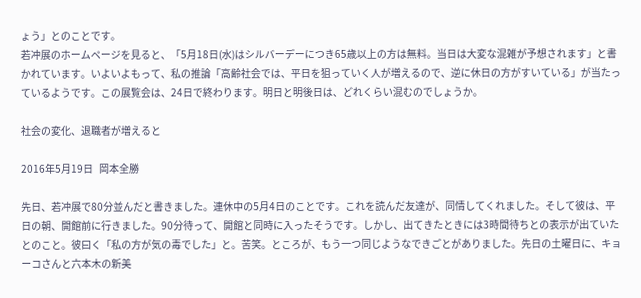ょう」とのことです。
若冲展のホームページを見ると、「5月18日(水)はシルバーデーにつき65歳以上の方は無料。当日は大変な混雑が予想されます」と書かれています。いよいよもって、私の推論「高齢社会では、平日を狙っていく人が増えるので、逆に休日の方がすいている」が当たっているようです。この展覧会は、24日で終わります。明日と明後日は、どれくらい混むのでしょうか。

社会の変化、退職者が増えると

2016年5月19日   岡本全勝

先日、若冲展で80分並んだと書きました。連休中の5月4日のことです。これを読んだ友達が、同情してくれました。そして彼は、平日の朝、開館前に行きました。90分待って、開館と同時に入ったそうです。しかし、出てきたときには3時間待ちとの表示が出ていたとのこと。彼曰く「私の方が気の毒でした」と。苦笑。ところが、もう一つ同じようなできごとがありました。先日の土曜日に、キョーコさんと六本木の新美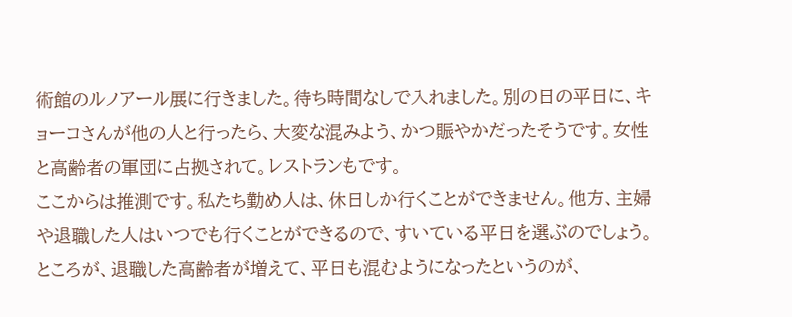術館のルノアール展に行きました。待ち時間なしで入れました。別の日の平日に、キョーコさんが他の人と行ったら、大変な混みよう、かつ賑やかだったそうです。女性と高齢者の軍団に占拠されて。レストランもです。
ここからは推測です。私たち勤め人は、休日しか行くことができません。他方、主婦や退職した人はいつでも行くことができるので、すいている平日を選ぶのでしょう。ところが、退職した高齢者が増えて、平日も混むようになったというのが、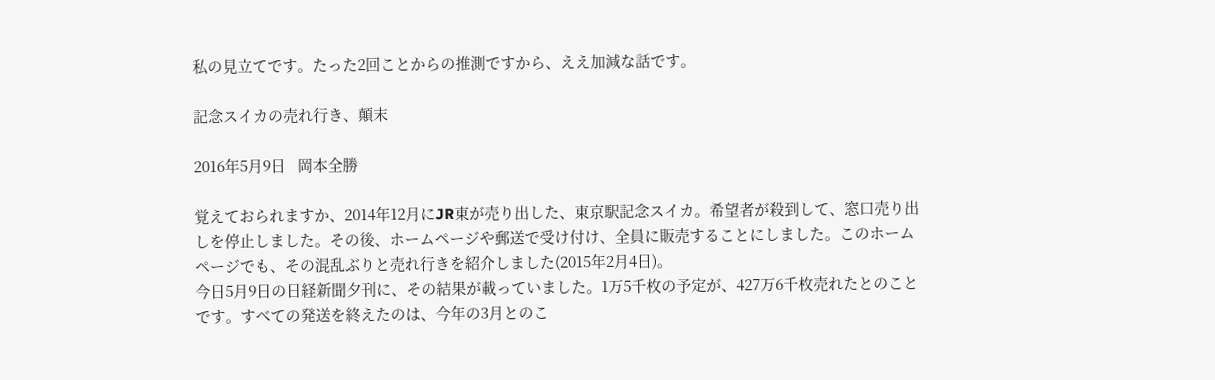私の見立てです。たった2回ことからの推測ですから、ええ加減な話です。

記念スイカの売れ行き、顛末

2016年5月9日   岡本全勝

覚えておられますか、2014年12月にJR東が売り出した、東京駅記念スイカ。希望者が殺到して、窓口売り出しを停止しました。その後、ホームページや郵送で受け付け、全員に販売することにしました。このホームページでも、その混乱ぶりと売れ行きを紹介しました(2015年2月4日)。
今日5月9日の日経新聞夕刊に、その結果が載っていました。1万5千枚の予定が、427万6千枚売れたとのことです。すべての発送を終えたのは、今年の3月とのこ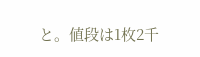と。値段は1枚2千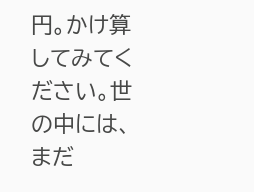円。かけ算してみてください。世の中には、まだ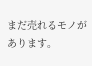まだ売れるモノがあります。